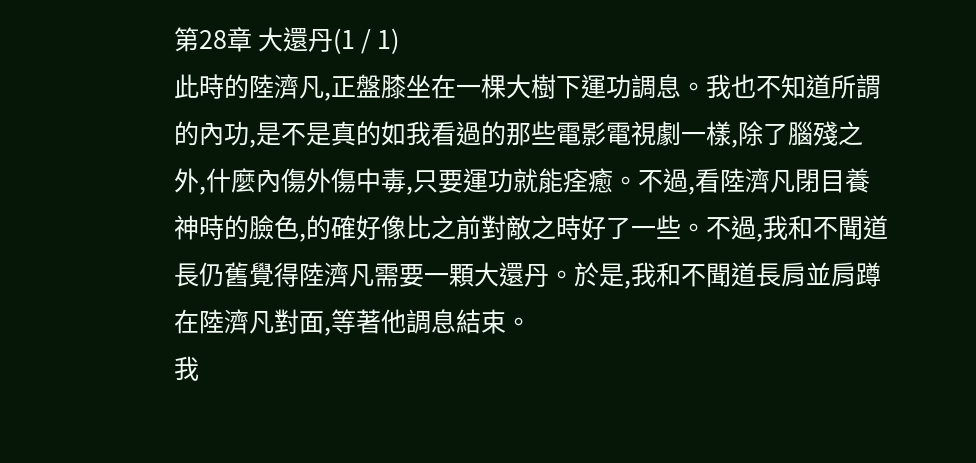第28章 大還丹(1 / 1)
此時的陸濟凡,正盤膝坐在一棵大樹下運功調息。我也不知道所謂的內功,是不是真的如我看過的那些電影電視劇一樣,除了腦殘之外,什麼內傷外傷中毒,只要運功就能痊癒。不過,看陸濟凡閉目養神時的臉色,的確好像比之前對敵之時好了一些。不過,我和不聞道長仍舊覺得陸濟凡需要一顆大還丹。於是,我和不聞道長肩並肩蹲在陸濟凡對面,等著他調息結束。
我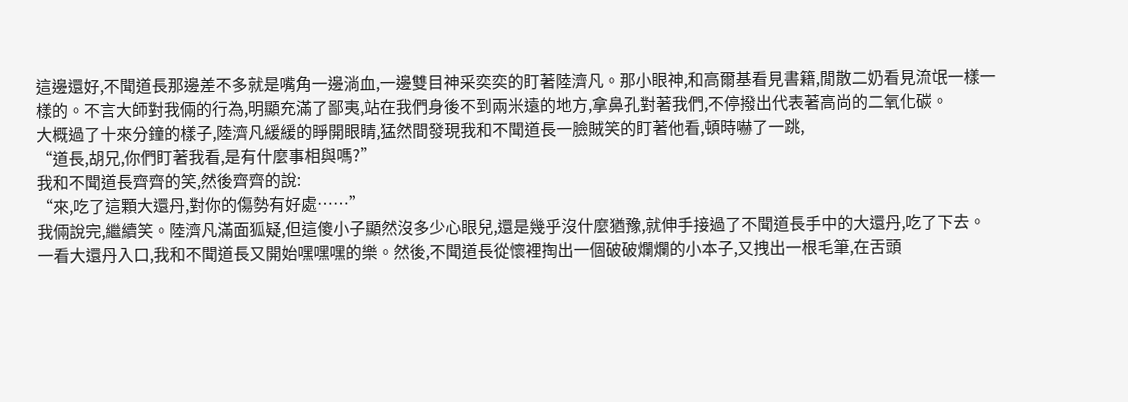這邊還好,不聞道長那邊差不多就是嘴角一邊淌血,一邊雙目神采奕奕的盯著陸濟凡。那小眼神,和高爾基看見書籍,閒散二奶看見流氓一樣一樣的。不言大師對我倆的行為,明顯充滿了鄙夷,站在我們身後不到兩米遠的地方,拿鼻孔對著我們,不停撥出代表著高尚的二氧化碳。
大概過了十來分鐘的樣子,陸濟凡緩緩的睜開眼睛,猛然間發現我和不聞道長一臉賊笑的盯著他看,頓時嚇了一跳,
“道長,胡兄,你們盯著我看,是有什麼事相與嗎?”
我和不聞道長齊齊的笑,然後齊齊的說:
“來,吃了這顆大還丹,對你的傷勢有好處……”
我倆說完,繼續笑。陸濟凡滿面狐疑,但這傻小子顯然沒多少心眼兒,還是幾乎沒什麼猶豫,就伸手接過了不聞道長手中的大還丹,吃了下去。
一看大還丹入口,我和不聞道長又開始嘿嘿嘿的樂。然後,不聞道長從懷裡掏出一個破破爛爛的小本子,又拽出一根毛筆,在舌頭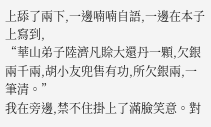上舔了兩下,一邊喃喃自語,一邊在本子上寫到,
“華山弟子陸濟凡賒大還丹一顆,欠銀兩千兩,胡小友兜售有功,所欠銀兩,一筆清。”
我在旁邊,禁不住掛上了滿臉笑意。對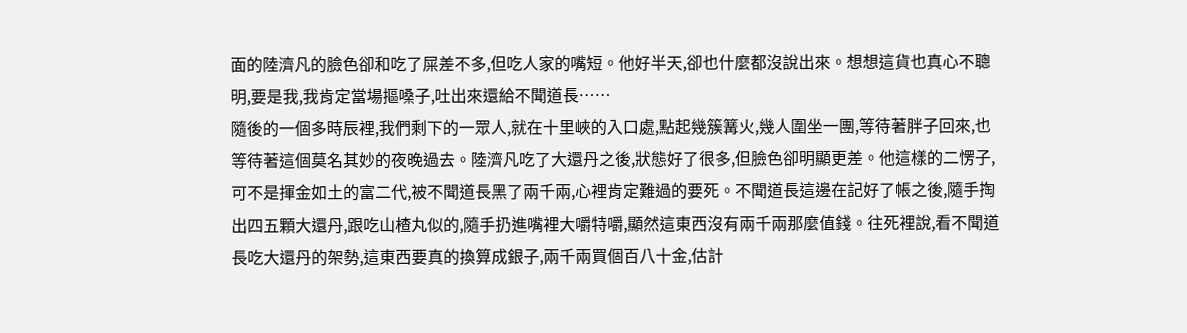面的陸濟凡的臉色卻和吃了屎差不多,但吃人家的嘴短。他好半天,卻也什麼都沒說出來。想想這貨也真心不聰明,要是我,我肯定當場摳嗓子,吐出來還給不聞道長……
隨後的一個多時辰裡,我們剩下的一眾人,就在十里峽的入口處,點起幾簇篝火,幾人圍坐一團,等待著胖子回來,也等待著這個莫名其妙的夜晚過去。陸濟凡吃了大還丹之後,狀態好了很多,但臉色卻明顯更差。他這樣的二愣子,可不是揮金如土的富二代,被不聞道長黑了兩千兩,心裡肯定難過的要死。不聞道長這邊在記好了帳之後,隨手掏出四五顆大還丹,跟吃山楂丸似的,隨手扔進嘴裡大嚼特嚼,顯然這東西沒有兩千兩那麼值錢。往死裡說,看不聞道長吃大還丹的架勢,這東西要真的換算成銀子,兩千兩買個百八十金,估計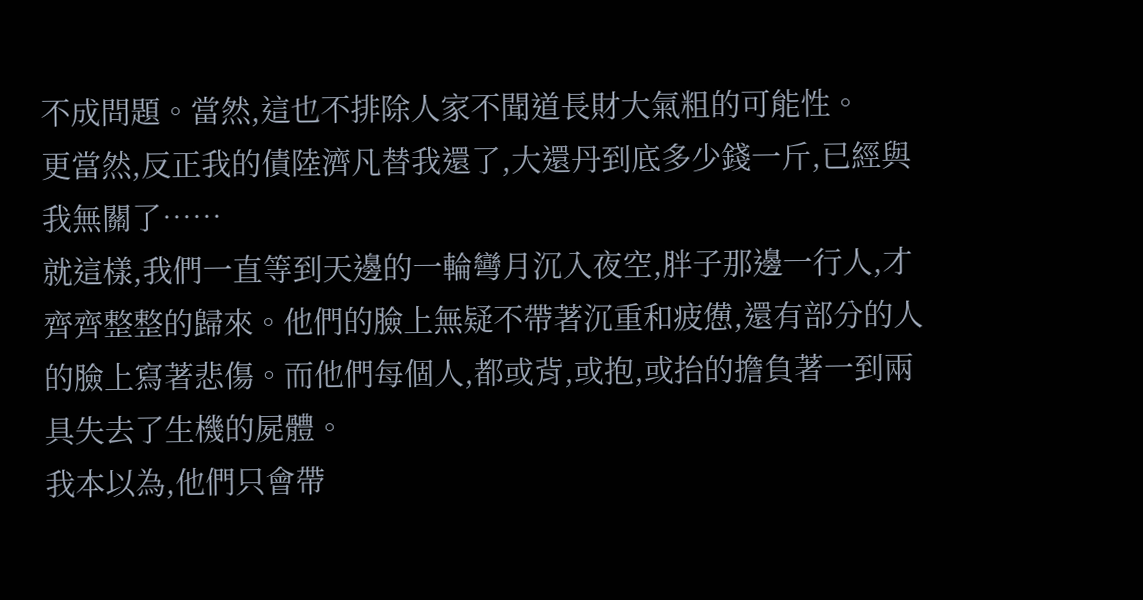不成問題。當然,這也不排除人家不聞道長財大氣粗的可能性。
更當然,反正我的債陸濟凡替我還了,大還丹到底多少錢一斤,已經與我無關了……
就這樣,我們一直等到天邊的一輪彎月沉入夜空,胖子那邊一行人,才齊齊整整的歸來。他們的臉上無疑不帶著沉重和疲憊,還有部分的人的臉上寫著悲傷。而他們每個人,都或背,或抱,或抬的擔負著一到兩具失去了生機的屍體。
我本以為,他們只會帶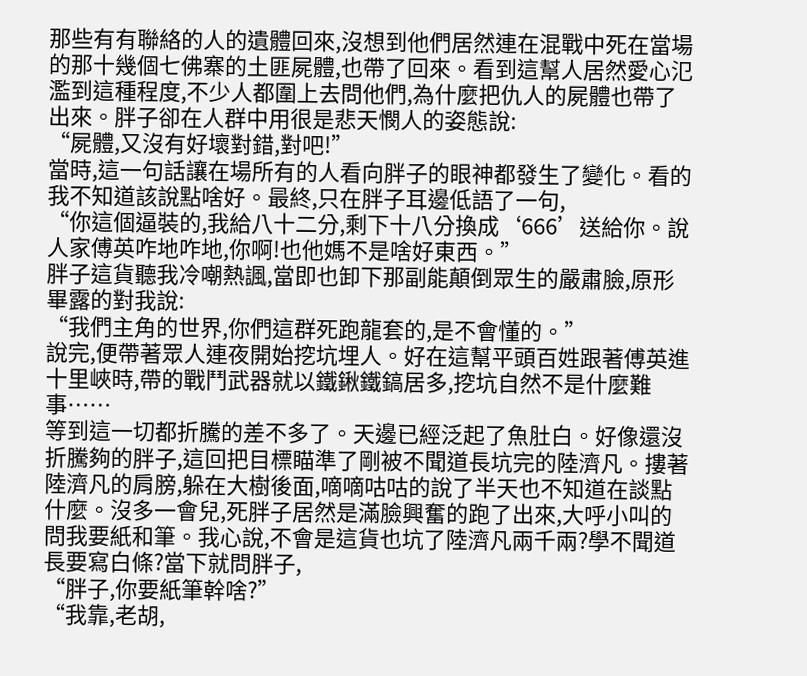那些有有聯絡的人的遺體回來,沒想到他們居然連在混戰中死在當場的那十幾個七佛寨的土匪屍體,也帶了回來。看到這幫人居然愛心氾濫到這種程度,不少人都圍上去問他們,為什麼把仇人的屍體也帶了出來。胖子卻在人群中用很是悲天憫人的姿態說:
“屍體,又沒有好壞對錯,對吧!”
當時,這一句話讓在場所有的人看向胖子的眼神都發生了變化。看的我不知道該說點啥好。最終,只在胖子耳邊低語了一句,
“你這個逼裝的,我給八十二分,剩下十八分換成‘666’送給你。說人家傅英咋地咋地,你啊!也他媽不是啥好東西。”
胖子這貨聽我冷嘲熱諷,當即也卸下那副能顛倒眾生的嚴肅臉,原形畢露的對我說:
“我們主角的世界,你們這群死跑龍套的,是不會懂的。”
說完,便帶著眾人連夜開始挖坑埋人。好在這幫平頭百姓跟著傅英進十里峽時,帶的戰鬥武器就以鐵鍬鐵鎬居多,挖坑自然不是什麼難事……
等到這一切都折騰的差不多了。天邊已經泛起了魚肚白。好像還沒折騰夠的胖子,這回把目標瞄準了剛被不聞道長坑完的陸濟凡。摟著陸濟凡的肩膀,躲在大樹後面,嘀嘀咕咕的說了半天也不知道在談點什麼。沒多一會兒,死胖子居然是滿臉興奮的跑了出來,大呼小叫的問我要紙和筆。我心說,不會是這貨也坑了陸濟凡兩千兩?學不聞道長要寫白條?當下就問胖子,
“胖子,你要紙筆幹啥?”
“我靠,老胡,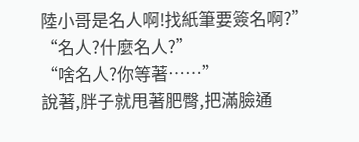陸小哥是名人啊!找紙筆要簽名啊?”
“名人?什麼名人?”
“啥名人?你等著……”
說著,胖子就甩著肥臀,把滿臉通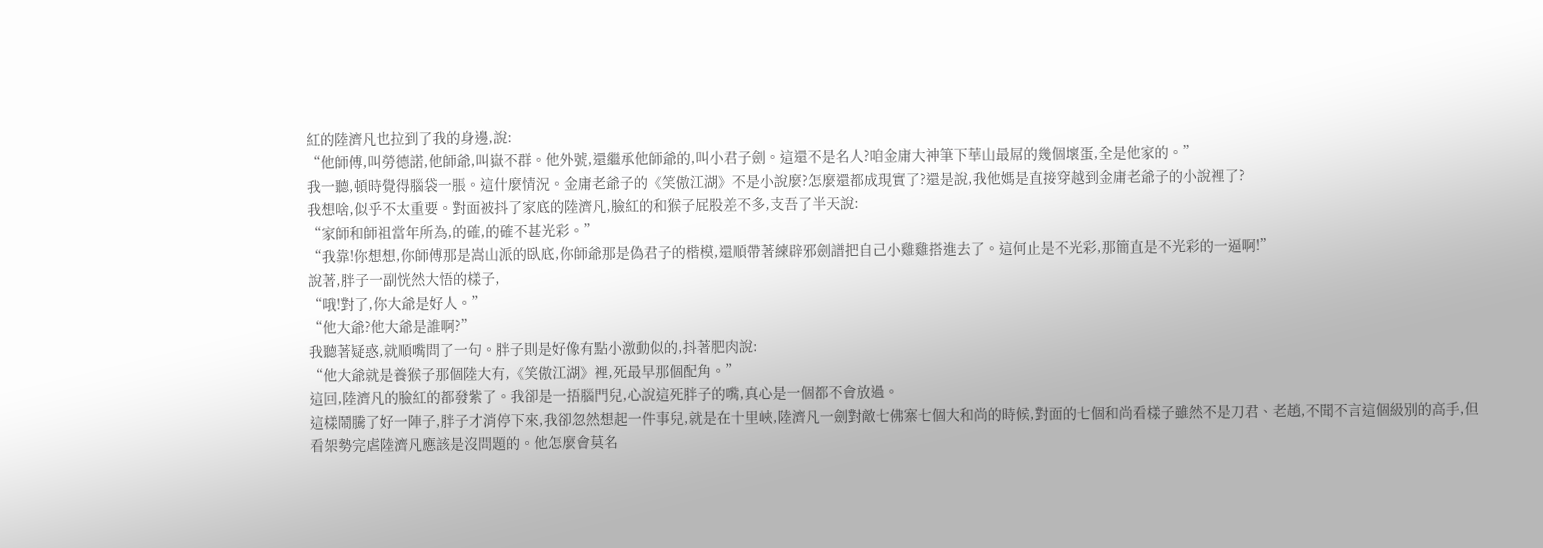紅的陸濟凡也拉到了我的身邊,說:
“他師傅,叫勞德諾,他師爺,叫嶽不群。他外號,還繼承他師爺的,叫小君子劍。這還不是名人?咱金庸大神筆下華山最屌的幾個壞蛋,全是他家的。”
我一聽,頓時覺得腦袋一脹。這什麼情況。金庸老爺子的《笑傲江湖》不是小說麼?怎麼還都成現實了?還是說,我他媽是直接穿越到金庸老爺子的小說裡了?
我想啥,似乎不太重要。對面被抖了家底的陸濟凡,臉紅的和猴子屁股差不多,支吾了半天說:
“家師和師祖當年所為,的確,的確不甚光彩。”
“我靠!你想想,你師傅那是嵩山派的臥底,你師爺那是偽君子的楷模,還順帶著練辟邪劍譜把自己小雞雞搭進去了。這何止是不光彩,那簡直是不光彩的一逼啊!”
說著,胖子一副恍然大悟的樣子,
“哦!對了,你大爺是好人。”
“他大爺?他大爺是誰啊?”
我聽著疑惑,就順嘴問了一句。胖子則是好像有點小激動似的,抖著肥肉說:
“他大爺就是養猴子那個陸大有,《笑傲江湖》裡,死最早那個配角。”
這回,陸濟凡的臉紅的都發紫了。我卻是一捂腦門兒,心說這死胖子的嘴,真心是一個都不會放過。
這樣鬧騰了好一陣子,胖子才消停下來,我卻忽然想起一件事兒,就是在十里峽,陸濟凡一劍對敵七佛寨七個大和尚的時候,對面的七個和尚看樣子雖然不是刀君、老趙,不聞不言這個級別的高手,但看架勢完虐陸濟凡應該是沒問題的。他怎麼會莫名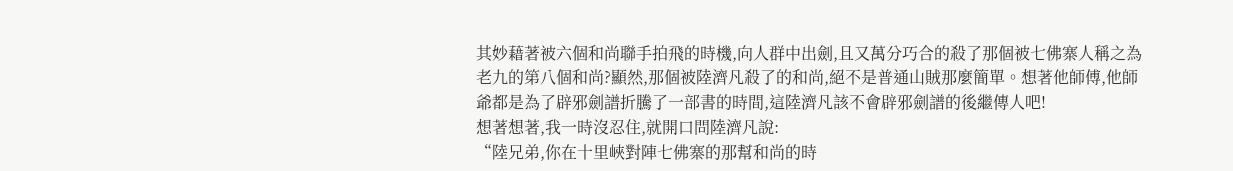其妙藉著被六個和尚聯手拍飛的時機,向人群中出劍,且又萬分巧合的殺了那個被七佛寨人稱之為老九的第八個和尚?顯然,那個被陸濟凡殺了的和尚,絕不是普通山賊那麼簡單。想著他師傅,他師爺都是為了辟邪劍譜折騰了一部書的時間,這陸濟凡該不會辟邪劍譜的後繼傳人吧!
想著想著,我一時沒忍住,就開口問陸濟凡說:
“陸兄弟,你在十里峽對陣七佛寨的那幫和尚的時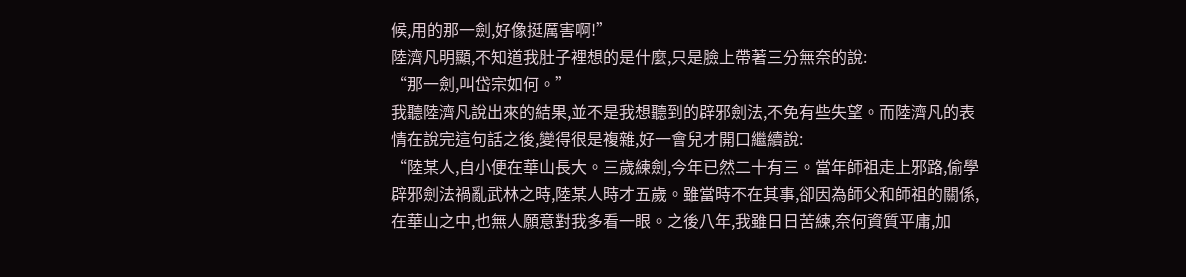候,用的那一劍,好像挺厲害啊!”
陸濟凡明顯,不知道我肚子裡想的是什麼,只是臉上帶著三分無奈的說:
“那一劍,叫岱宗如何。”
我聽陸濟凡說出來的結果,並不是我想聽到的辟邪劍法,不免有些失望。而陸濟凡的表情在說完這句話之後,變得很是複雜,好一會兒才開口繼續說:
“陸某人,自小便在華山長大。三歲練劍,今年已然二十有三。當年師祖走上邪路,偷學辟邪劍法禍亂武林之時,陸某人時才五歲。雖當時不在其事,卻因為師父和師祖的關係,在華山之中,也無人願意對我多看一眼。之後八年,我雖日日苦練,奈何資質平庸,加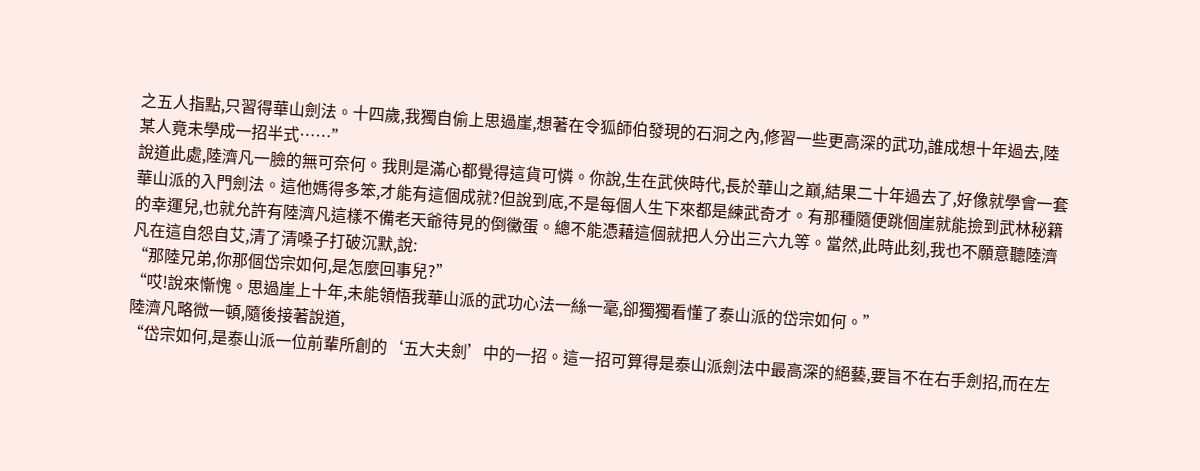之五人指點,只習得華山劍法。十四歲,我獨自偷上思過崖,想著在令狐師伯發現的石洞之內,修習一些更高深的武功,誰成想十年過去,陸某人竟未學成一招半式……”
說道此處,陸濟凡一臉的無可奈何。我則是滿心都覺得這貨可憐。你說,生在武俠時代,長於華山之巔,結果二十年過去了,好像就學會一套華山派的入門劍法。這他媽得多笨,才能有這個成就?但說到底,不是每個人生下來都是練武奇才。有那種隨便跳個崖就能撿到武林秘籍的幸運兒,也就允許有陸濟凡這樣不備老天爺待見的倒黴蛋。總不能憑藉這個就把人分出三六九等。當然,此時此刻,我也不願意聽陸濟凡在這自怨自艾,清了清嗓子打破沉默,說:
“那陸兄弟,你那個岱宗如何,是怎麼回事兒?”
“哎!說來慚愧。思過崖上十年,未能領悟我華山派的武功心法一絲一毫,卻獨獨看懂了泰山派的岱宗如何。”
陸濟凡略微一頓,隨後接著說道,
“岱宗如何,是泰山派一位前輩所創的‘五大夫劍’中的一招。這一招可算得是泰山派劍法中最高深的絕藝,要旨不在右手劍招,而在左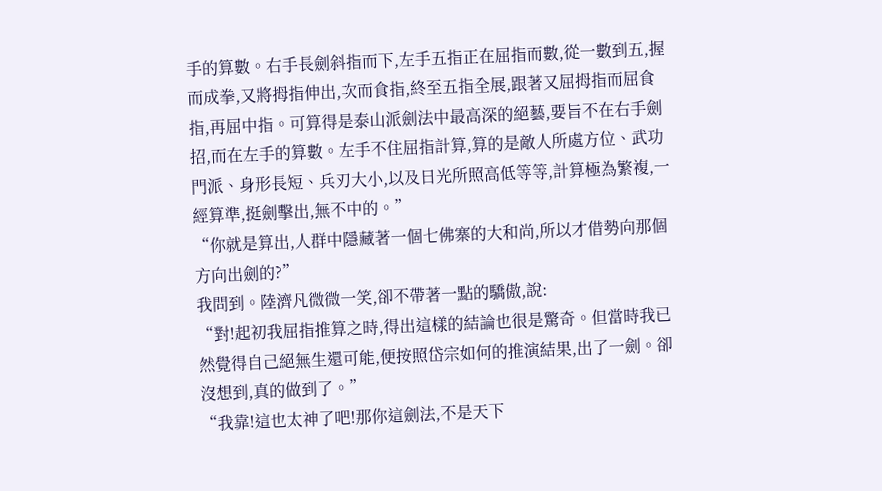手的算數。右手長劍斜指而下,左手五指正在屈指而數,從一數到五,握而成拳,又將拇指伸出,次而食指,終至五指全展,跟著又屈拇指而屈食指,再屈中指。可算得是泰山派劍法中最高深的絕藝,要旨不在右手劍招,而在左手的算數。左手不住屈指計算,算的是敵人所處方位、武功門派、身形長短、兵刃大小,以及日光所照高低等等,計算極為繁複,一經算準,挺劍擊出,無不中的。”
“你就是算出,人群中隱藏著一個七佛寨的大和尚,所以才借勢向那個方向出劍的?”
我問到。陸濟凡微微一笑,卻不帶著一點的驕傲,說:
“對!起初我屈指推算之時,得出這樣的結論也很是驚奇。但當時我已然覺得自己絕無生還可能,便按照岱宗如何的推演結果,出了一劍。卻沒想到,真的做到了。”
“我靠!這也太神了吧!那你這劍法,不是天下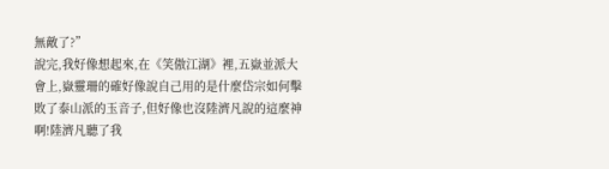無敵了?”
說完,我好像想起來,在《笑傲江湖》裡,五嶽並派大會上,嶽靈珊的確好像說自己用的是什麼岱宗如何擊敗了泰山派的玉音子,但好像也沒陸濟凡說的這麼神啊!陸濟凡聽了我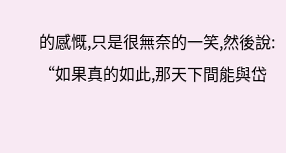的感慨,只是很無奈的一笑,然後說:
“如果真的如此,那天下間能與岱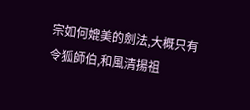宗如何媲美的劍法,大概只有令狐師伯,和風清揚祖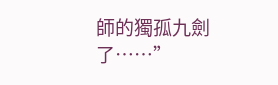師的獨孤九劍了……”